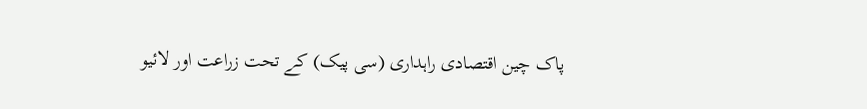پاک چین اقتصادی راہداری (سی پیک) کے تحت زراعت اور لائیو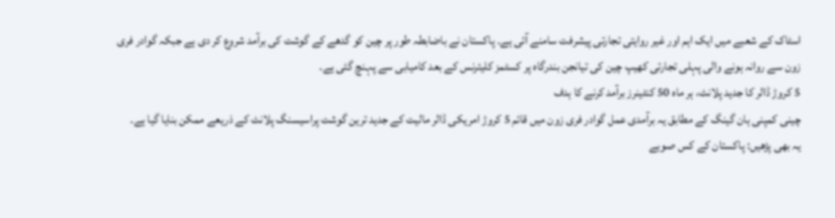اسٹاک کے شعبے میں ایک اہم اور غیر روایتی تجارتی پیشرفت سامنے آئی ہے۔ پاکستان نے باضابطہ طور پر چین کو گدھے کے گوشت کی برآمد شروع کر دی ہے جبکہ گوادر فری زون سے روانہ ہونے والی پہلی تجارتی کھیپ چین کی تیانجن بندرگاہ پر کسٹمز کلیئرنس کے بعد کامیابی سے پہنچ گئی ہے۔
5 کروڑ ڈالر کا جدید پلانٹ، ہر ماہ 50 کنٹینرز برآمد کرنے کا ہدف
چینی کمپنی ہان گینگ کے مطابق یہ برآمدی عمل گوادر فری زون میں قائم 5 کروڑ امریکی ڈالر مالیت کے جدید ترین گوشت پراسیسنگ پلانٹ کے ذریعے ممکن بنایا گیا ہے۔
یہ بھی پڑھیں: پاکستان کے کس صوبے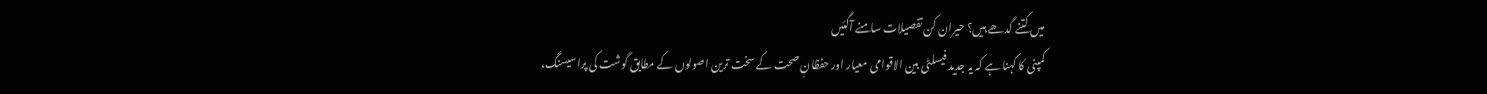میں کتنے گدھے ہیں؟ حیران کن تفصیلات سامنے آگئیں
کمپنی کا کہنا ہے کہ یہ جدید فیسلٹی بین الاقوامی معیار اور حفظانِ صحت کے سخت ترین اصولوں کے مطابق گوشت کی پراسیسنگ،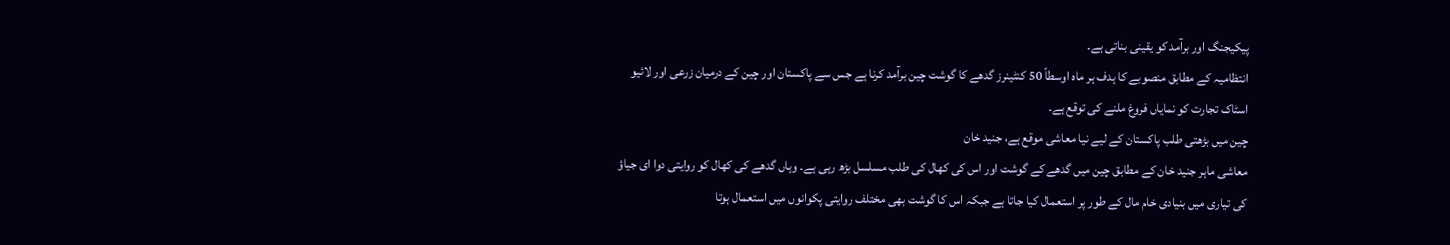پیکیجنگ اور برآمد کو یقینی بناتی ہے۔
انتظامیہ کے مطابق منصوبے کا ہدف ہر ماہ اوسطاً 50 کنٹینرز گدھے کا گوشت چین برآمد کرنا ہے جس سے پاکستان اور چین کے درمیان زرعی اور لائیو اسٹاک تجارت کو نمایاں فروغ ملنے کی توقع ہے۔
چین میں بڑھتی طلب پاکستان کے لیے نیا معاشی موقع ہے، جنید خان
معاشی ماہر جنید خان کے مطابق چین میں گدھے کے گوشت اور اس کی کھال کی طلب مسلسل بڑھ رہی ہے۔ وہاں گدھے کی کھال کو روایتی دوا ای جیاؤ کی تیاری میں بنیادی خام مال کے طور پر استعمال کیا جاتا ہے جبکہ اس کا گوشت بھی مختلف روایتی پکوانوں میں استعمال ہوتا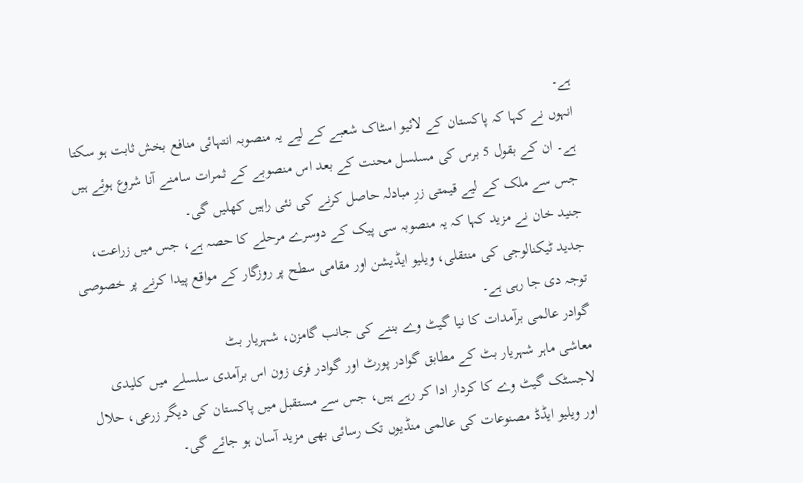ہے۔
انہوں نے کہا کہ پاکستان کے لائیو اسٹاک شعبے کے لیے یہ منصوبہ انتہائی منافع بخش ثابت ہو سکتا ہے۔ ان کے بقول 5 برس کی مسلسل محنت کے بعد اس منصوبے کے ثمرات سامنے آنا شروع ہوئے ہیں جس سے ملک کے لیے قیمتی زرِ مبادلہ حاصل کرنے کی نئی راہیں کھلیں گی۔
جنید خان نے مزید کہا کہ یہ منصوبہ سی پیک کے دوسرے مرحلے کا حصہ ہے، جس میں زراعت، جدید ٹیکنالوجی کی منتقلی، ویلیو ایڈیشن اور مقامی سطح پر روزگار کے مواقع پیدا کرنے پر خصوصی توجہ دی جا رہی ہے۔
گوادر عالمی برآمدات کا نیا گیٹ وے بننے کی جانب گامزن، شہریار بٹ
معاشی ماہر شہریار بٹ کے مطابق گوادر پورٹ اور گوادر فری زون اس برآمدی سلسلے میں کلیدی لاجسٹک گیٹ وے کا کردار ادا کر رہے ہیں، جس سے مستقبل میں پاکستان کی دیگر زرعی، حلال اور ویلیو ایڈڈ مصنوعات کی عالمی منڈیوں تک رسائی بھی مزید آسان ہو جائے گی۔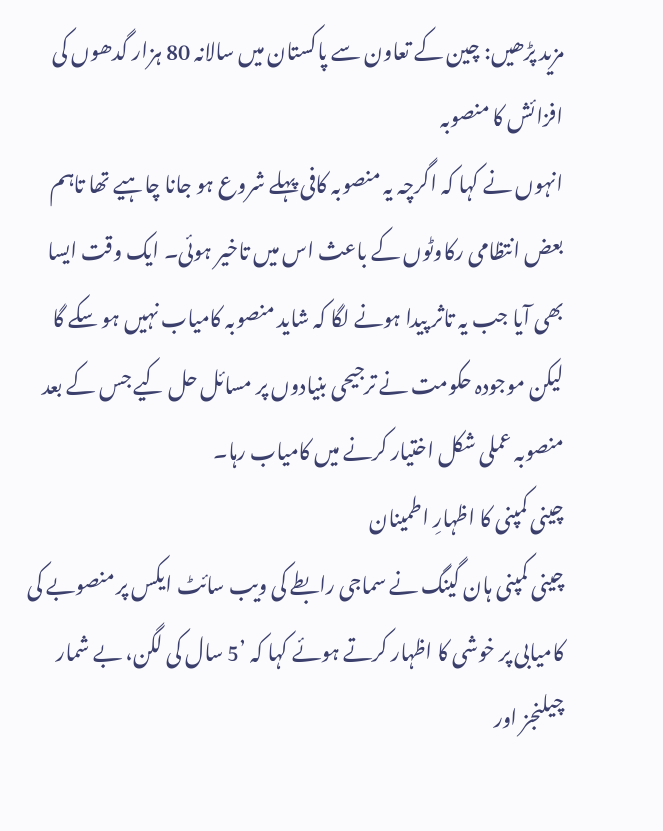مزید پڑھیں: چین کے تعاون سے پاکستان میں سالانہ 80 ہزار گدھوں کی افزائش کا منصوبہ
انہوں نے کہا کہ اگرچہ یہ منصوبہ کافی پہلے شروع ہو جانا چاہیے تھا تاہم بعض انتظامی رکاوٹوں کے باعث اس میں تاخیر ہوئی۔ ایک وقت ایسا بھی آیا جب یہ تاثر پیدا ہونے لگا کہ شاید منصوبہ کامیاب نہیں ہو سکے گا لیکن موجودہ حکومت نے ترجیحی بنیادوں پر مسائل حل کیے جس کے بعد منصوبہ عملی شکل اختیار کرنے میں کامیاب رہا۔
چینی کمپنی کا اظہارِ اطمینان
چینی کمپنی ہان گینگ نے سماجی رابطے کی ویب سائٹ ایکس پر منصوبے کی کامیابی پر خوشی کا اظہار کرتے ہوئے کہا کہ ’5 سال کی لگن، بے شمار چیلنجز اور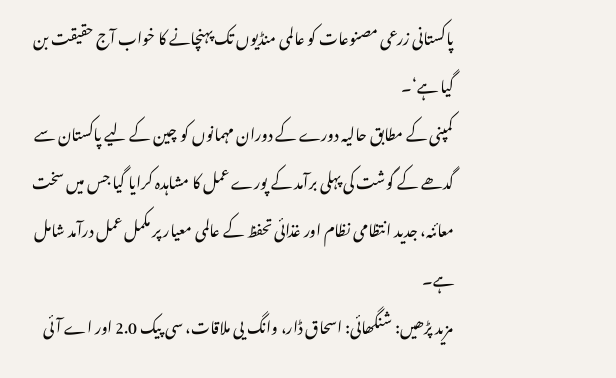پاکستانی زرعی مصنوعات کو عالمی منڈیوں تک پہنچانے کا خواب آج حقیقت بن گیا ہے‘۔
کمپنی کے مطابق حالیہ دورے کے دوران مہمانوں کو چین کے لیے پاکستان سے گدھے کے گوشت کی پہلی برآمد کے پورے عمل کا مشاہدہ کرایا گیا جس میں سخت معائنہ، جدید انتظامی نظام اور غذائی تحفظ کے عالمی معیار پر مکمل عمل درآمد شامل ہے۔
مزید پڑھیں: شنگھائی: اسحاق ڈار، وانگ یی ملاقات، سی پیک 2.0 اور اے آئی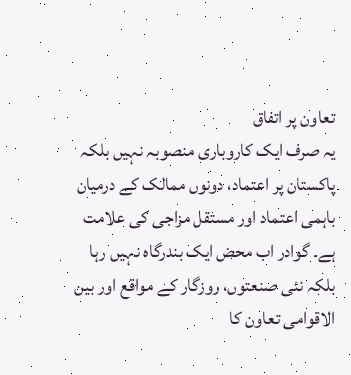تعاون پر اتفاق
یہ صرف ایک کاروباری منصوبہ نہیں بلکہ پاکستان پر اعتماد، دونوں ممالک کے درمیان باہمی اعتماد اور مستقل مزاجی کی علامت ہے۔ گوادر اب محض ایک بندرگاہ نہیں رہا بلکہ نئی صنعتوں، روزگار کے مواقع اور بین الاقوامی تعاون کا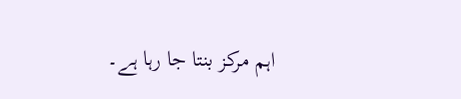اہم مرکز بنتا جا رہا ہے۔